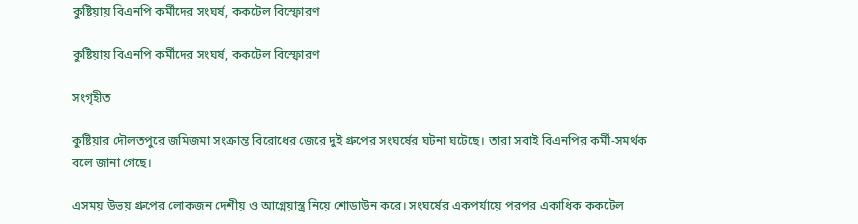কুষ্টিয়ায় বিএনপি কর্মীদের সংঘর্ষ, ককটেল বিস্ফোরণ

কুষ্টিয়ায় বিএনপি কর্মীদের সংঘর্ষ, ককটেল বিস্ফোরণ

সংগৃহীত

কুষ্টিয়ার দৌলতপুরে জমিজমা সংক্রান্ত বিরোধের জেরে দুই গ্রুপের সংঘর্ষের ঘটনা ঘটেছে। তারা সবাই বিএনপির কর্মী-সমর্থক বলে জানা গেছে।

এসময় উভয় গ্রুপের লোকজন দেশীয় ও আগ্নেয়াস্ত্র নিয়ে শোডাউন করে। সংঘর্ষের একপর্যায়ে পরপর একাধিক ককটেল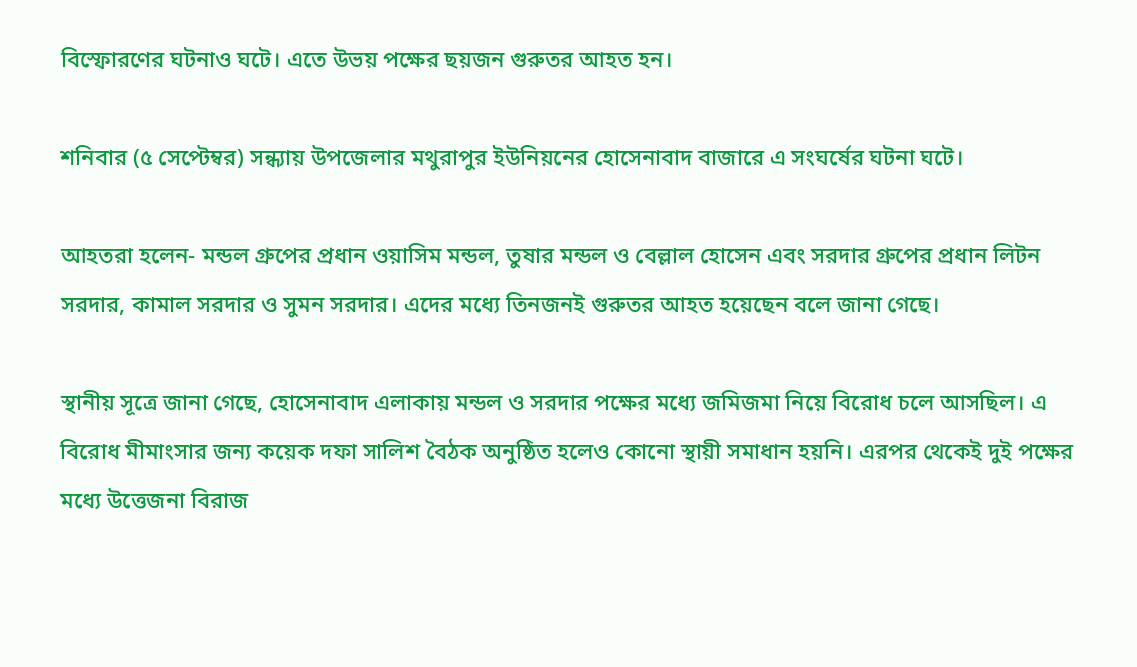বিস্ফোরণের ঘটনাও ঘটে। এতে উভয় পক্ষের ছয়জন গুরুতর আহত হন।

শনিবার (৫ সেপ্টেম্বর) সন্ধ্যায় উপজেলার মথুরাপুর ইউনিয়নের হোসেনাবাদ বাজারে এ সংঘর্ষের ঘটনা ঘটে।

আহতরা হলেন- মন্ডল গ্রুপের প্রধান ওয়াসিম মন্ডল, তুষার মন্ডল ও বেল্লাল হোসেন এবং সরদার গ্রুপের প্রধান লিটন সরদার, কামাল সরদার ও সুমন সরদার। এদের মধ্যে তিনজনই গুরুতর আহত হয়েছেন বলে জানা গেছে।

স্থানীয় সূত্রে জানা গেছে, হোসেনাবাদ এলাকায় মন্ডল ও সরদার পক্ষের মধ্যে জমিজমা নিয়ে বিরোধ চলে আসছিল। এ বিরোধ মীমাংসার জন্য কয়েক দফা সালিশ বৈঠক অনুষ্ঠিত হলেও কোনো স্থায়ী সমাধান হয়নি। এরপর থেকেই দুই পক্ষের মধ্যে উত্তেজনা বিরাজ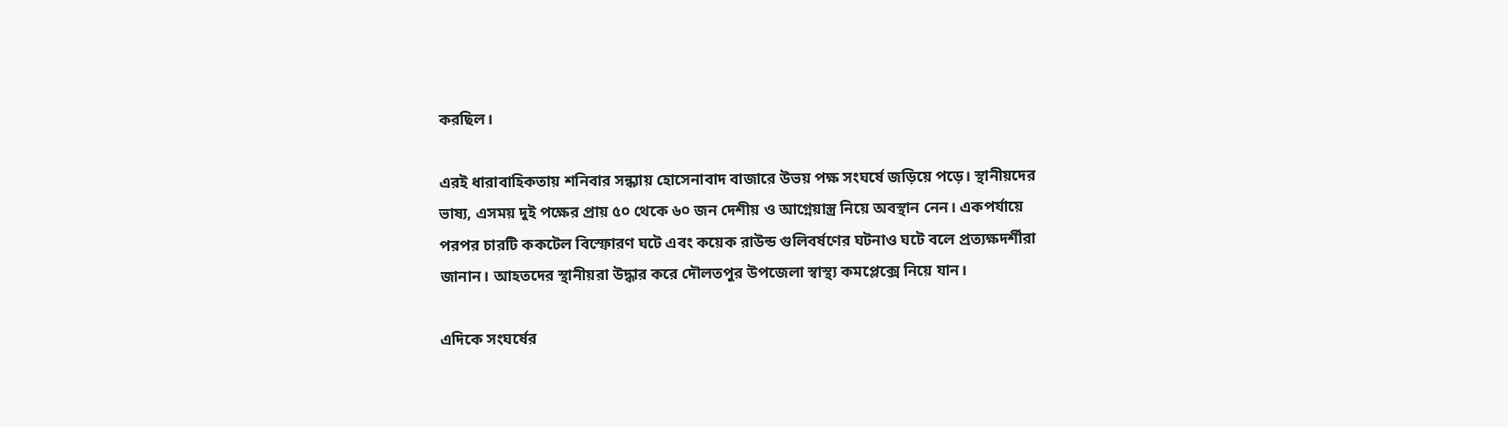করছিল।

এরই ধারাবাহিকতায় শনিবার সন্ধ্যায় হোসেনাবাদ বাজারে উভয় পক্ষ সংঘর্ষে জড়িয়ে পড়ে। স্থানীয়দের ভাষ্য, এসময় দুই পক্ষের প্রায় ৫০ থেকে ৬০ জন দেশীয় ও আগ্নেয়াস্ত্র নিয়ে অবস্থান নেন। একপর্যায়ে পরপর চারটি ককটেল বিস্ফোরণ ঘটে এবং কয়েক রাউন্ড গুলিবর্ষণের ঘটনাও ঘটে বলে প্রত্যক্ষদর্শীরা জানান। আহতদের স্থানীয়রা উদ্ধার করে দৌলতপুর উপজেলা স্বাস্থ্য কমপ্লেক্সে নিয়ে যান।

এদিকে সংঘর্ষের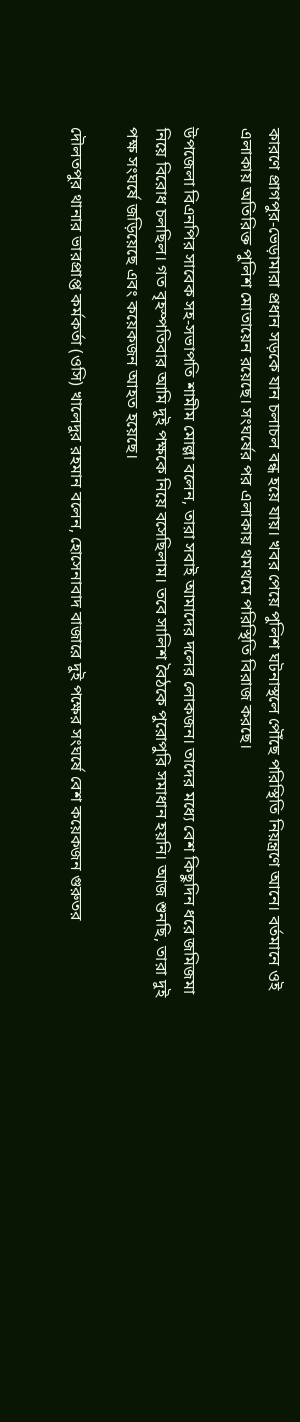কারণে প্রাগপুর-ভেড়ামারা প্রধান সড়কে যান চলাচল বন্ধ হয়ে যায়। খবর পেয়ে পুলিশ ঘটনাস্থলে পৌঁছে পরিস্থিতি নিয়ন্ত্রণে আনে। বর্তমানে ওই এলাকায় অতিরিক্ত পুলিশ মোতায়েন রয়েছে। সংঘর্ষের পর এলাকায় থমথমে পরিস্থিতি বিরাজ করছে।

উপজেলা বিএনপির সাবেক সহ-সভাপতি শামীম মোল্লা বলেন, তারা সবাই আমাদের দলের লোকজন। তাদের মধ্যে বেশ কিছুদিন ধরে জমিজমা নিয়ে বিরোধ চলছিল। গত বৃহস্পতিবার আমি দুই পক্ষকে নিয়ে বসেছিলাম। তবে সালিশ বৈঠকে পুরোপুরি সমাধান হয়নি। আজ শুনছি, তারা দুই পক্ষ সংঘর্ষে জড়িয়েছে এবং কয়েকজন আহত হয়েছে।

দৌলতপুর থানার ভারপ্রাপ্ত কর্মকর্তা (ওসি) খালেদুর রহমান বলেন, হোসেনাবাদ বাজারে দুই পক্ষের সংঘর্ষে বেশ কয়েকজন গুরুতর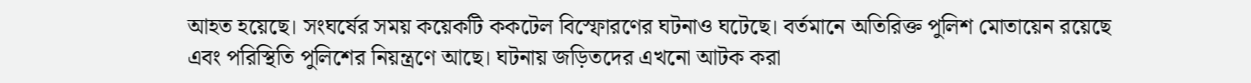আহত হয়েছে। সংঘর্ষের সময় কয়েকটি ককটেল বিস্ফোরণের ঘটনাও ঘটেছে। বর্তমানে অতিরিক্ত পুলিশ মোতায়েন রয়েছে এবং পরিস্থিতি পুলিশের নিয়ন্ত্রণে আছে। ঘটনায় জড়িতদের এখনো আটক করা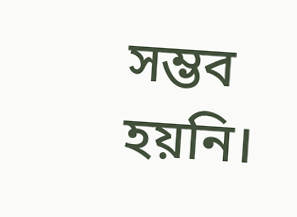সম্ভব হয়নি।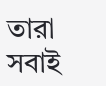তারা সবাই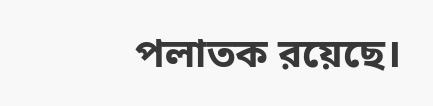পলাতক রয়েছে।